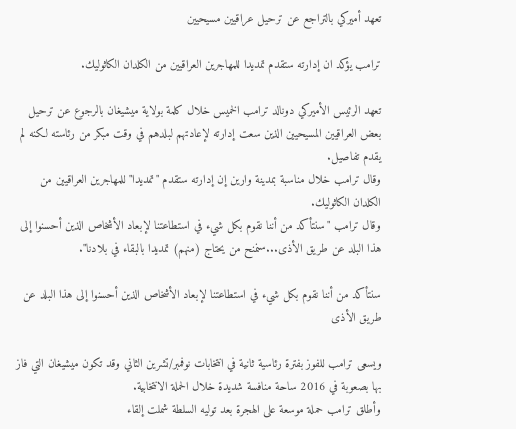تعهد أميركي بالتراجع عن ترحيل عراقيين مسيحيين

ترامب يؤكد ان إدارته ستقدم تمديدا للمهاجرين العراقيين من الكلدان الكاثوليك.

تعهد الرئيس الأميركي دونالد ترامب الخميس خلال كلمة بولاية ميشيغان بالرجوع عن ترحيل بعض العراقيين المسيحيين الذين سعت إدارته لإعادتهم لبلدهم في وقت مبكر من رئاسته لكنه لم يقدم تفاصيل.
وقال ترامب خلال مناسبة بمدينة وارين إن إدارته ستقدم "تمديدا" للمهاجرين العراقيين من الكلدان الكاثوليك.
وقال ترامب "سنتأكد من أننا نقوم بكل شيء في استطاعتنا لإبعاد الأشخاص الذين أحسنوا إلى هذا البلد عن طريق الأذى...سنمنح من يحتاج (منهم) تمديدا بالبقاء في بلادنا".

سنتأكد من أننا نقوم بكل شيء في استطاعتنا لإبعاد الأشخاص الذين أحسنوا إلى هذا البلد عن طريق الأذى

ويسعى ترامب للفوز بفترة رئاسية ثانية في انتخابات نوفمبر/تشرين الثاني وقد تكون ميشيغان التي فاز بها بصعوبة في 2016 ساحة منافسة شديدة خلال الحملة الانتخابية.
وأطلق ترامب حملة موسعة على الهجرة بعد توليه السلطة شملت إلقاء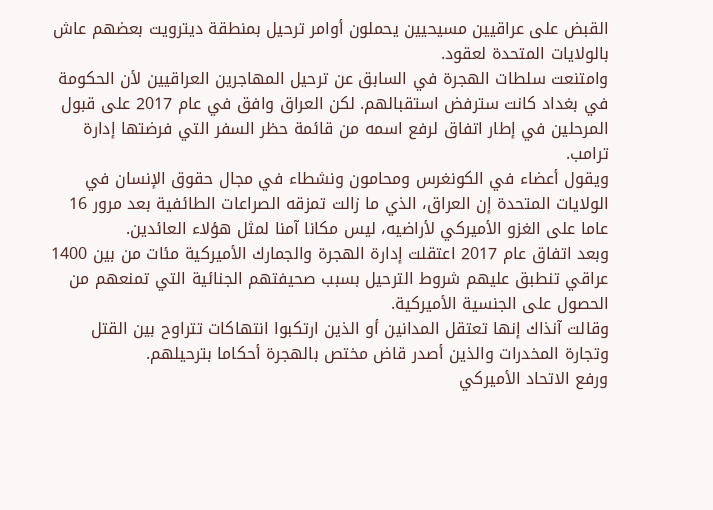القبض على عراقيين مسيحيين يحملون أوامر ترحيل بمنطقة ديترويت بعضهم عاش بالولايات المتحدة لعقود.
وامتنعت سلطات الهجرة في السابق عن ترحيل المهاجرين العراقيين لأن الحكومة في بغداد كانت سترفض استقبالهم. لكن العراق وافق في عام 2017 على قبول المرحلين في إطار اتفاق لرفع اسمه من قائمة حظر السفر التي فرضتها إدارة ترامب.
ويقول أعضاء في الكونغرس ومحامون ونشطاء في مجال حقوق الإنسان في الولايات المتحدة إن العراق، الذي ما زالت تمزقه الصراعات الطائفية بعد مرور 16 عاما على الغزو الأميركي لأراضيه، ليس مكانا آمنا لمثل هؤلاء العائدين.
وبعد اتفاق عام 2017 اعتقلت إدارة الهجرة والجمارك الأميركية مئات من بين 1400 عراقي تنطبق عليهم شروط الترحيل بسبب صحيفتهم الجنائية التي تمنعهم من الحصول على الجنسية الأميركية.
وقالت آنذاك إنها تعتقل المدانين أو الذين ارتكبوا انتهاكات تتراوح بين القتل وتجارة المخدرات والذين أصدر قاض مختص بالهجرة أحكاما بترحيلهم.
ورفع الاتحاد الأميركي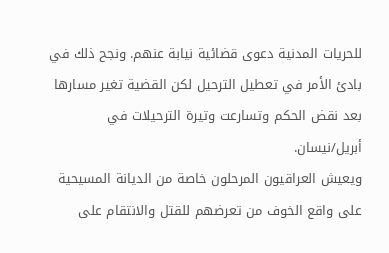للحريات المدنية دعوى قضائية نيابة عنهم. ونجح ذلك في بادئ الأمر في تعطيل الترحيل لكن القضية تغير مسارها بعد نقض الحكم وتسارعت وتيرة الترحيلات في أبريل/نيسان.
ويعيش العراقيون المرحلون خاصة من الديانة المسيحية على واقع الخوف من تعرضهم للقتل والانتقام على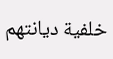خلفية ديانتهم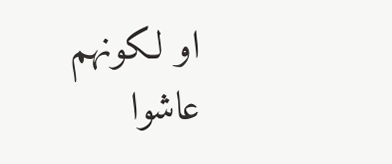او لكونهم عاشوا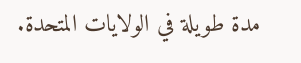مدة طويلة في الولايات المتحدة.